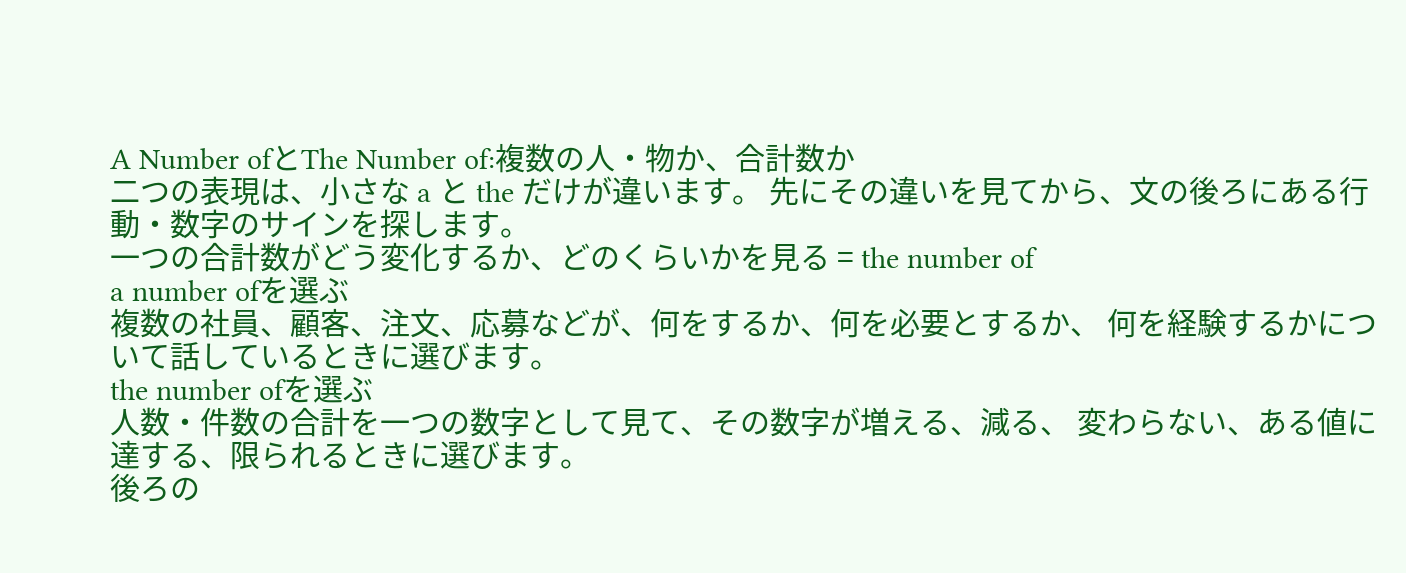A Number ofとThe Number of:複数の人・物か、合計数か
二つの表現は、小さな a と the だけが違います。 先にその違いを見てから、文の後ろにある行動・数字のサインを探します。
一つの合計数がどう変化するか、どのくらいかを見る = the number of
a number ofを選ぶ
複数の社員、顧客、注文、応募などが、何をするか、何を必要とするか、 何を経験するかについて話しているときに選びます。
the number ofを選ぶ
人数・件数の合計を一つの数字として見て、その数字が増える、減る、 変わらない、ある値に達する、限られるときに選びます。
後ろの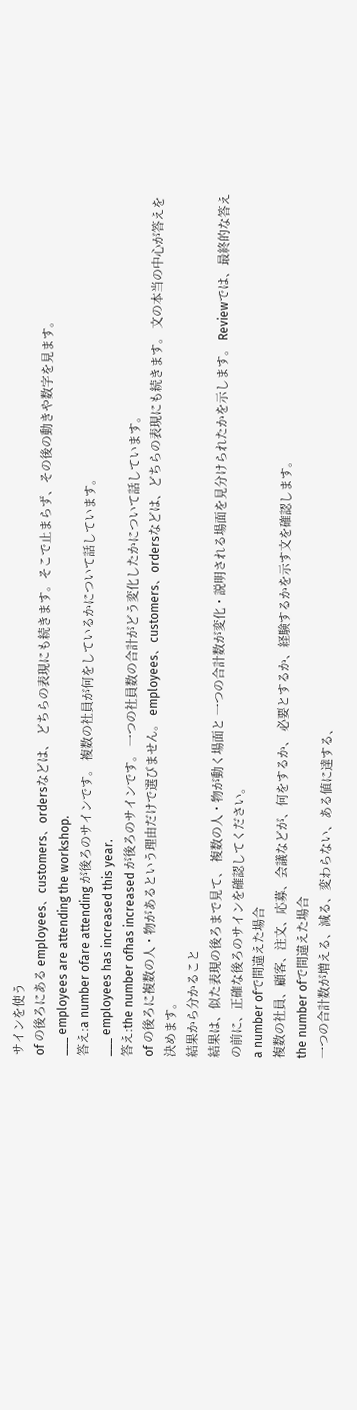サインを使う
of の後ろにある employees、customers、ordersなどは、 どちらの表現にも続きます。そこで止まらず、その後の動きや数字を見ます。
___ employees are attending the workshop.
答え:a number ofare attending が後ろのサインです。 複数の社員が何をしているかについて話しています。
___ employees has increased this year.
答え:the number ofhas increased が後ろのサインです。 一つの社員数の合計がどう変化したかについて話しています。
of の後ろに複数の人・物があるという理由だけで選びません。 employees、customers、ordersなどは、どちらの表現にも続きます。 文の本当の中心が答えを決めます。
結果から分かること
結果は、似た表現の後ろまで見て、 複数の人・物が動く場面と 一つの合計数が変化・説明される場面を見分けられたかを示します。 Reviewでは、最終的な答えの前に、正確な後ろのサインを確認してください。
a number ofで間違えた場合
複数の社員、顧客、注文、応募、会議などが、何をするか、 必要とするか、経験するかを示す文を確認します。
the number ofで間違えた場合
一つの合計数が増える、減る、変わらない、ある値に達する、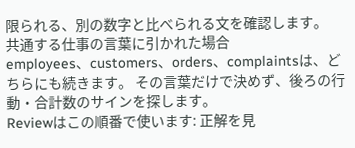限られる、別の数字と比べられる文を確認します。
共通する仕事の言葉に引かれた場合
employees、customers、orders、complaintsは、どちらにも続きます。 その言葉だけで決めず、後ろの行動・合計数のサインを探します。
Reviewはこの順番で使います: 正解を見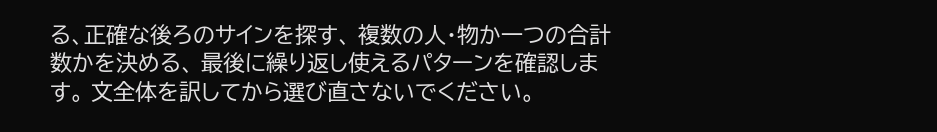る、正確な後ろのサインを探す、 複数の人・物か一つの合計数かを決める、 最後に繰り返し使えるパターンを確認します。 文全体を訳してから選び直さないでください。